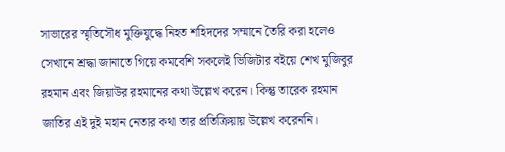সাভারের স্মৃতিসৌধ মুক্তিযুদ্ধে নিহত শহিদদের সম্মানে তৈরি করা হলেও সেখানে শ্রদ্ধা জানাতে গিয়ে কমবেশি সকলেই ভিজিটার বইয়ে শেখ মুজিবুর রহমান এবং জিয়াউর রহমানের কথা উল্লেখ করেন। কিন্তু তারেক রহমান জাতির এই দুই মহান নেতার কথা তার প্রতিক্রিয়ায় উল্লেখ করেননি।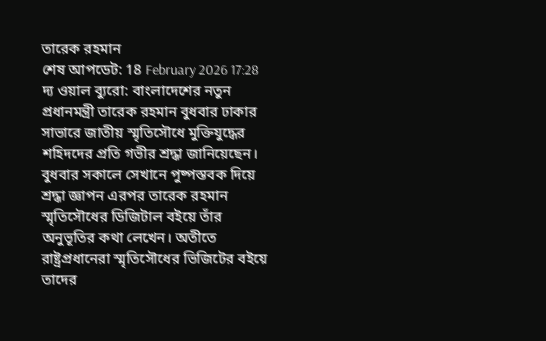তারেক রহমান
শেষ আপডেট: 18 February 2026 17:28
দ্য ওয়াল ব্যুরো: বাংলাদেশের নতুন প্রধানমন্ত্রী তারেক রহমান বুধবার ঢাকার সাভারে জাতীয় স্মৃতিসৌধে মুক্তিযুদ্ধের শহিদদের প্রতি গভীর শ্রদ্ধা জানিয়েছেন।
বুধবার সকালে সেখানে পুষ্পস্তবক দিয়ে শ্রদ্ধা জ্ঞাপন এরপর তারেক রহমান স্মৃতিসৌধের ডিজিটাল বইয়ে তাঁর অনুভূতির কথা লেখেন। অতীতে রাষ্ট্রপ্রধানেরা স্মৃতিসৌধের ভিজিটের বইয়ে তাদের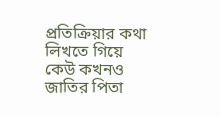প্রতিক্রিয়ার কথা লিখতে গিয়ে কেউ কখনও জাতির পিতা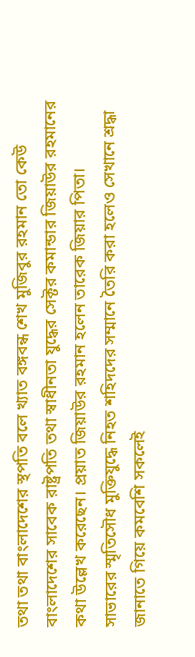তথা তথা বাংলাদেশের স্থপতি বলে খ্যাত বঙ্গবন্ধ শেখ মুজিবুর রহমান তো কেউ বাংলাদেশের সাবেক রাষ্ট্রপতি তথা স্বাধীনতা যুদ্ধের সেক্টর কমান্ডার জিয়াউর রহমানের কথা উল্লেখ করেছেন। প্রয়াত জিয়াউর রহমান হলেন তারেক জিয়ার পিতা।
সাভারের স্মৃতিসৌধ মুক্তিযুদ্ধে নিহত শহিদদের সম্মানে তৈরি করা হলেও সেখানে শ্রদ্ধা জানাতে গিয়ে কমবেশি সকলেই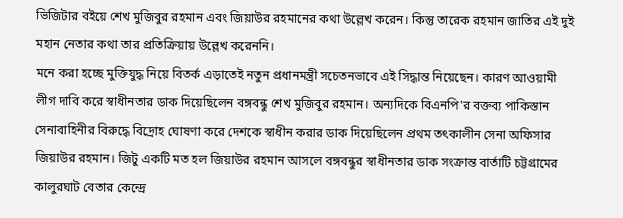ভিজিটার বইয়ে শেখ মুজিবুর রহমান এবং জিয়াউর রহমানের কথা উল্লেখ করেন। কিন্তু তারেক রহমান জাতির এই দুই মহান নেতার কথা তার প্রতিক্রিয়ায় উল্লেখ করেননি।
মনে করা হচ্ছে মুক্তিযুদ্ধ নিয়ে বিতর্ক এড়াতেই নতুন প্রধানমন্ত্রী সচেতনভাবে এই সিদ্ধান্ত নিয়েছেন। কারণ আওয়ামী লীগ দাবি করে স্বাধীনতার ডাক দিয়েছিলেন বঙ্গবন্ধু শেখ মুজিবুর রহমান। অন্যদিকে বিএনপি'র বক্তব্য পাকিস্তান সেনাবাহিনীর বিরুদ্ধে বিদ্রোহ ঘোষণা করে দেশকে স্বাধীন করার ডাক দিয়েছিলেন প্রথম তৎকালীন সেনা অফিসার জিয়াউর রহমান। জিটু একটি মত হল জিয়াউর রহমান আসলে বঙ্গবন্ধুর স্বাধীনতার ডাক সংক্রান্ত বার্তাটি চট্টগ্রামের কালুরঘাট বেতার কেন্দ্রে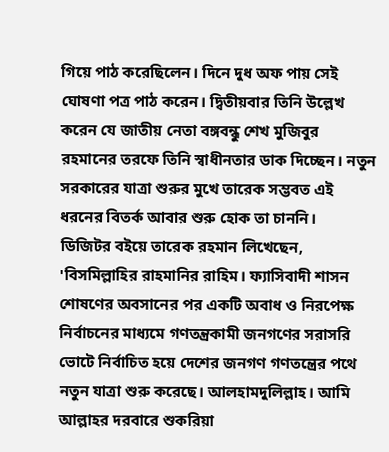গিয়ে পাঠ করেছিলেন। দিনে দুধ অফ পায় সেই ঘোষণা পত্র পাঠ করেন। দ্বিতীয়বার তিনি উল্লেখ করেন যে জাতীয় নেতা বঙ্গবন্ধু শেখ মুজিবুর রহমানের তরফে তিনি স্বাধীনতার ডাক দিচ্ছেন। নতুন সরকারের যাত্রা শুরুর মুখে তারেক সম্ভবত এই ধরনের বিতর্ক আবার শুরু হোক তা চাননি।
ডিজিটর বইয়ে তারেক রহমান লিখেছেন, 'বিসমিল্লাহির রাহমানির রাহিম। ফ্যাসিবাদী শাসন শোষণের অবসানের পর একটি অবাধ ও নিরপেক্ষ নির্বাচনের মাধ্যমে গণতন্ত্রকামী জনগণের সরাসরি ভোটে নির্বাচিত হয়ে দেশের জনগণ গণতন্ত্রের পথে নতুন যাত্রা শুরু করেছে। আলহামদুলিল্লাহ। আমি আল্লাহর দরবারে শুকরিয়া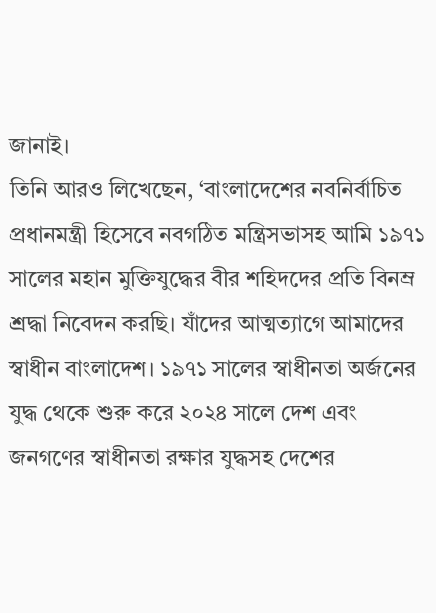জানাই।
তিনি আরও লিখেছেন, ‘বাংলাদেশের নবনির্বাচিত প্রধানমন্ত্রী হিসেবে নবগঠিত মন্ত্রিসভাসহ আমি ১৯৭১ সালের মহান মুক্তিযুদ্ধের বীর শহিদদের প্রতি বিনম্র শ্রদ্ধা নিবেদন করছি। যাঁদের আত্মত্যাগে আমাদের স্বাধীন বাংলাদেশ। ১৯৭১ সালের স্বাধীনতা অর্জনের যুদ্ধ থেকে শুরু করে ২০২৪ সালে দেশ এবং জনগণের স্বাধীনতা রক্ষার যুদ্ধসহ দেশের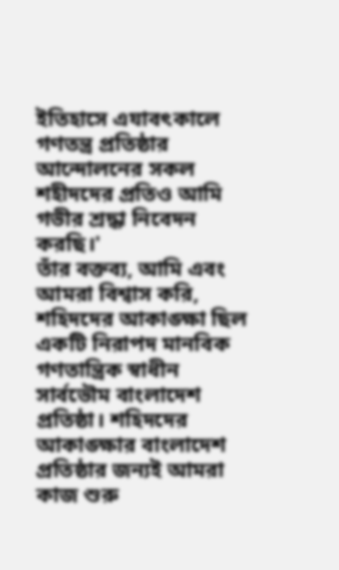ইতিহাসে এযাবৎকালে গণতন্ত্র প্রতিষ্ঠার আন্দোলনের সকল শহীদদের প্রতিও আমি গভীর শ্রদ্ধা নিবেদন করছি।'
তাঁর বক্তব্য, আমি এবং আমরা বিশ্বাস করি, শহিদদের আকাঙ্ক্ষা ছিল একটি নিরাপদ মানবিক গণতান্ত্রিক স্বাধীন সার্বভৌম বাংলাদেশ প্রতিষ্ঠা। শহিদদের আকাঙ্ক্ষার বাংলাদেশ প্রতিষ্ঠার জন্যই আমরা কাজ শুরু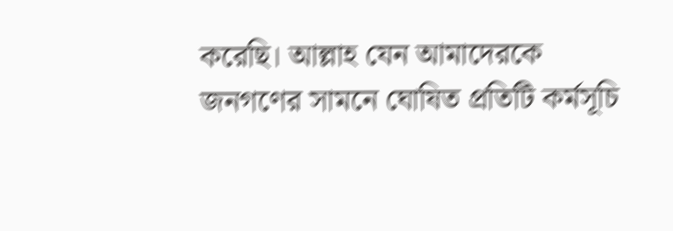করেছি। আল্লাহ যেন আমাদেরকে জনগণের সামনে ঘোষিত প্রতিটি কর্মসূচি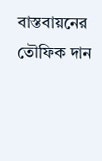বাস্তবায়নের তৌফিক দান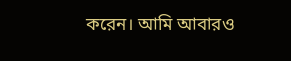করেন। আমি আবারও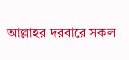আল্লাহর দরবারে সকল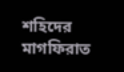শহিদের মাগফিরাত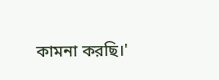কামনা করছি।'